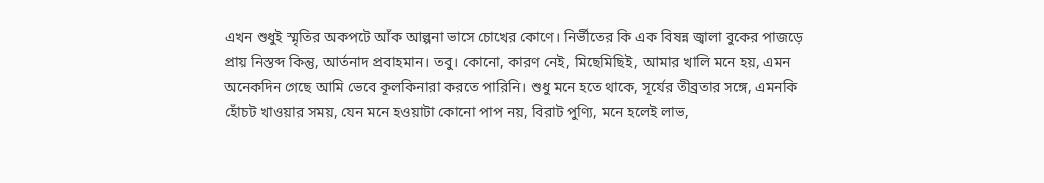এখন শুধুই স্মৃতির অকপটে আঁক আল্পনা ভাসে চোখের কোণে। নির্ভীতের কি এক বিষন্ন জ্বালা বুকের পাজড়ে প্রায় নিস্তব্দ কিন্তু, আর্তনাদ প্রবাহমান। তবু। কোনো, কারণ নেই, মিছেমিছিই, আমার খালি মনে হয়, এমন অনেকদিন গেছে আমি ভেবে কূলকিনারা করতে পারিনি। শুধু মনে হতে থাকে, সূর্যের তীব্রতার সঙ্গে, এমনকি হোঁচট খাওয়ার সময়, যেন মনে হওয়াটা কোনো পাপ নয়, বিরাট পুণ্যি, মনে হলেই লাভ,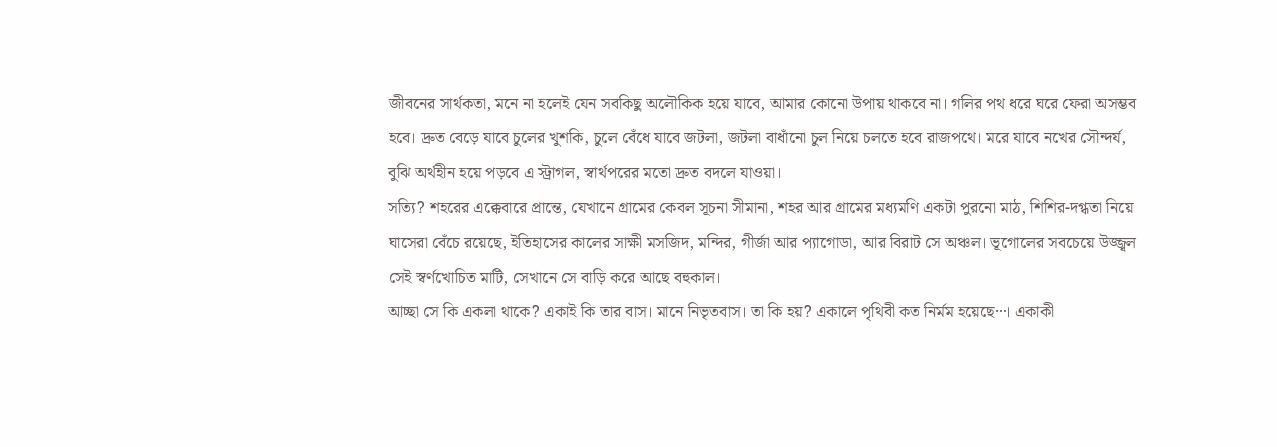জীবনের সার্থকতা, মনে না হলেই যেন সবকিছু অলৌকিক হয়ে যাবে, আমার কোনো উপায় থাকবে না। গলির পথ ধরে ঘরে ফেরা অসম্ভব হবে। দ্রুত বেড়ে যাবে চুলের খুশকি, চুলে বেঁধে যাবে জটলা, জটলা বাধাঁনো চুল নিয়ে চলতে হবে রাজপথে। মরে যাবে নখের সৌন্দর্য, বুঝি অর্থহীন হয়ে পড়বে এ স্ট্রাগল, স্বার্থপরের মতো দ্রুত বদলে যাওয়া।
সত্যি? শহরের এক্কেবারে প্রান্তে, যেখানে গ্রামের কেবল সূচনা সীমানা, শহর আর গ্রামের মধ্যমণি একটা পুরনো মাঠ, শিশির-দগ্ধতা নিয়ে ঘাসেরা বেঁচে রয়েছে, ইতিহাসের কালের সাক্ষী মসজিদ, মন্দির, গীর্জা আর প্যাগোডা, আর বিরাট সে অঞ্চল। ভূগোলের সবচেয়ে উজ্জ্বল সেই স্বর্ণখোচিত মাটি, সেখানে সে বাড়ি করে আছে বহুকাল।
আচ্ছা সে কি একলা থাকে? একাই কি তার বাস। মানে নিভৃতবাস। তা কি হয়? একালে পৃথিবী কত নির্মম হয়েছে···। একাকী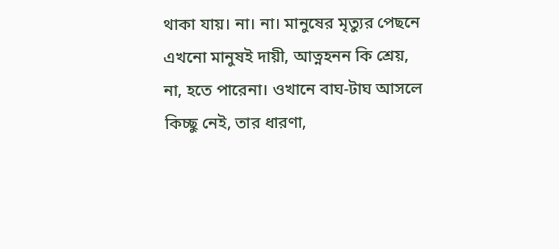থাকা যায়। না। না। মানুষের মৃত্যুর পেছনে এখনো মানুষই দায়ী, আত্নহনন কি শ্রেয়, না, হতে পারেনা। ওখানে বাঘ-টাঘ আসলে কিচ্ছু নেই, তার ধারণা,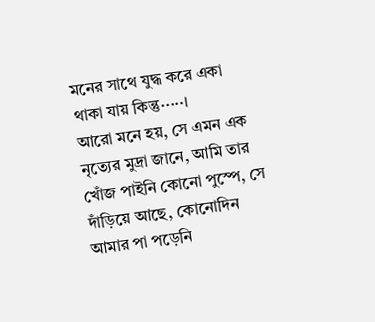মনের সাথে যুদ্ধ করে একা থাকা যায় কিন্তু·····।
আরো মনে হয়, সে এমন এক নৃত্যের মুদ্রা জানে, আমি তার খোঁজ পাইনি কোনো পুস্পে, সে দাঁড়িয়ে আছে, কোনোদিন আমার পা পড়েনি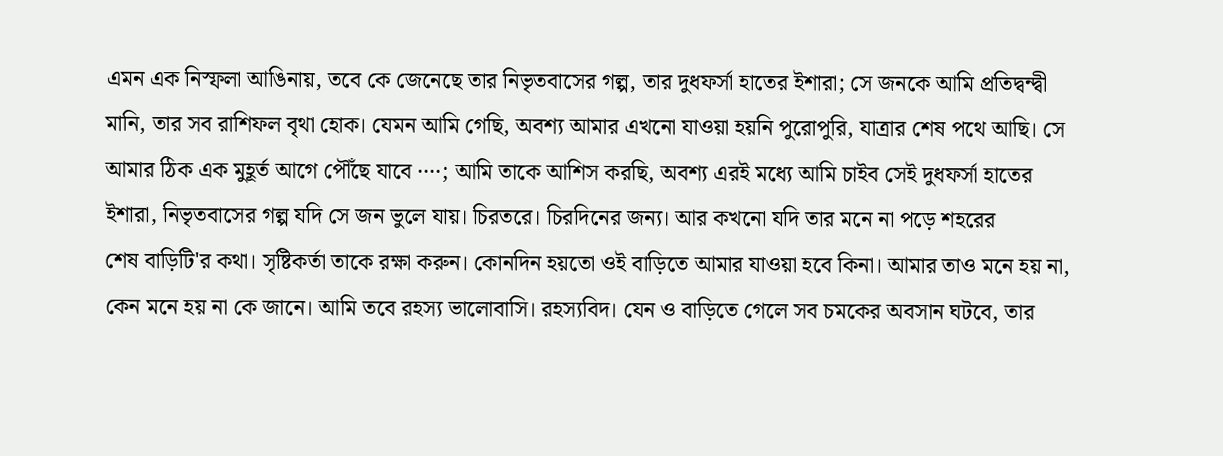এমন এক নিস্ফলা আঙিনায়, তবে কে জেনেছে তার নিভৃতবাসের গল্প, তার দুধফর্সা হাতের ইশারা; সে জনকে আমি প্রতিদ্বন্দ্বী মানি, তার সব রাশিফল বৃথা হোক। যেমন আমি গেছি, অবশ্য আমার এখনো যাওয়া হয়নি পুরোপুরি, যাত্রার শেষ পথে আছি। সে আমার ঠিক এক মুহূর্ত আগে পৌঁছে যাবে ····; আমি তাকে আশিস করছি, অবশ্য এরই মধ্যে আমি চাইব সেই দুধফর্সা হাতের ইশারা, নিভৃতবাসের গল্প যদি সে জন ভুলে যায়। চিরতরে। চিরদিনের জন্য। আর কখনো যদি তার মনে না পড়ে শহরের
শেষ বাড়িটি'র কথা। সৃষ্টিকর্তা তাকে রক্ষা করুন। কোনদিন হয়তো ওই বাড়িতে আমার যাওয়া হবে কিনা। আমার তাও মনে হয় না, কেন মনে হয় না কে জানে। আমি তবে রহস্য ভালোবাসি। রহস্যবিদ। যেন ও বাড়িতে গেলে সব চমকের অবসান ঘটবে, তার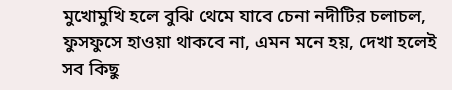মুখোমুখি হলে বুঝি থেমে যাবে চেনা নদীটির চলাচল, ফুসফুসে হাওয়া থাকবে না, এমন মনে হয়, দেখা হলেই সব কিছু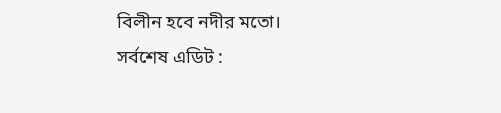বিলীন হবে নদীর মতো।
সর্বশেষ এডিট :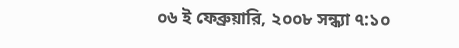০৬ ই ফেব্রুয়ারি, ২০০৮ সন্ধ্যা ৭:১০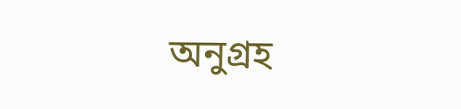অনুগ্রহ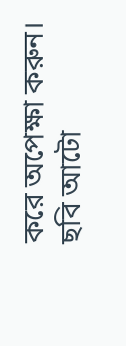করে অপেক্ষা করুন। ছবি আটো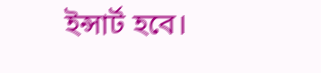ইন্সার্ট হবে।